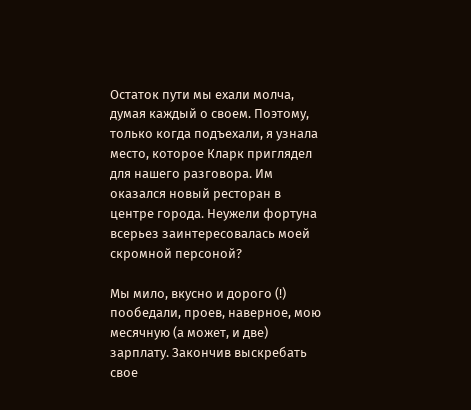Остаток пути мы ехали молча, думая каждый о своем. Поэтому, только когда подъехали, я узнала место, которое Кларк приглядел для нашего разговора. Им оказался новый ресторан в центре города. Неужели фортуна всерьез заинтересовалась моей скромной персоной?

Мы мило, вкусно и дорого (!) пообедали, проев, наверное, мою месячную (а может, и две) зарплату. Закончив выскребать свое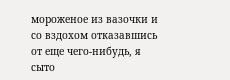мороженое из вазочки и со вздохом отказавшись от еще чего-нибудь, я сыто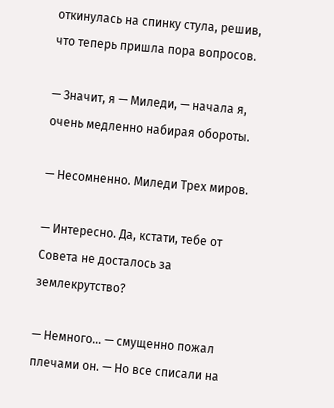откинулась на спинку стула, решив, что теперь пришла пора вопросов.

— Значит, я — Миледи, — начала я, очень медленно набирая обороты.

— Несомненно. Миледи Трех миров.

— Интересно. Да, кстати, тебе от Совета не досталось за землекрутство?

— Немного… — смущенно пожал плечами он. — Но все списали на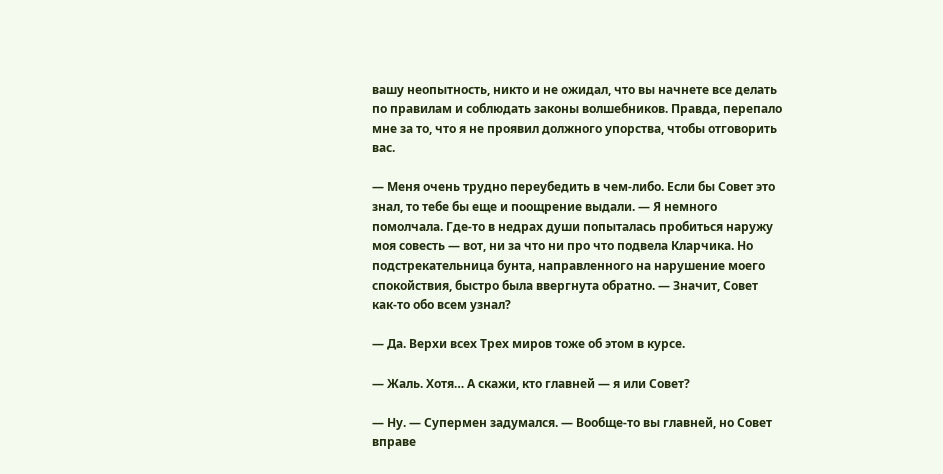вашу неопытность, никто и не ожидал, что вы начнете все делать по правилам и соблюдать законы волшебников. Правда, перепало мне за то, что я не проявил должного упорства, чтобы отговорить вас.

— Меня очень трудно переубедить в чем-либо. Если бы Совет это знал, то тебе бы еще и поощрение выдали. — Я немного помолчала. Где-то в недрах души попыталась пробиться наружу моя совесть — вот, ни за что ни про что подвела Кларчика. Но подстрекательница бунта, направленного на нарушение моего спокойствия, быстро была ввергнута обратно. — Значит, Совет как-то обо всем узнал?

— Да. Верхи всех Трех миров тоже об этом в курсе.

— Жаль. Хотя… А скажи, кто главней — я или Совет?

— Ну. — Супермен задумался. — Вообще-то вы главней, но Совет вправе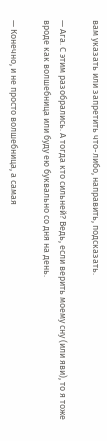вам указать или запретить что-либо, направить, подсказать.

— Ага. С этим разобрались. А тогда кто сильней? Ведь, если верить моему сну (или яви), то я тоже вроде как волшебница или буду ею буквально со дня на день.

— Конечно, и не просто волшебница, а самая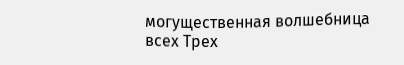могущественная волшебница всех Трех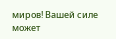миров! Вашей силе может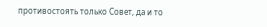противостоять только Совет, да и то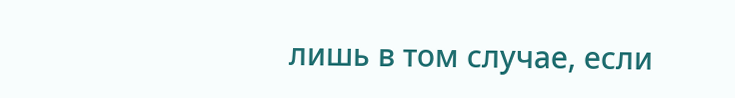лишь в том случае, если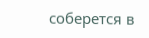соберется в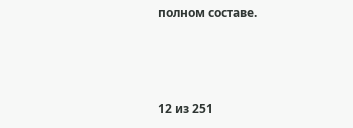полном составе.



12 из 251